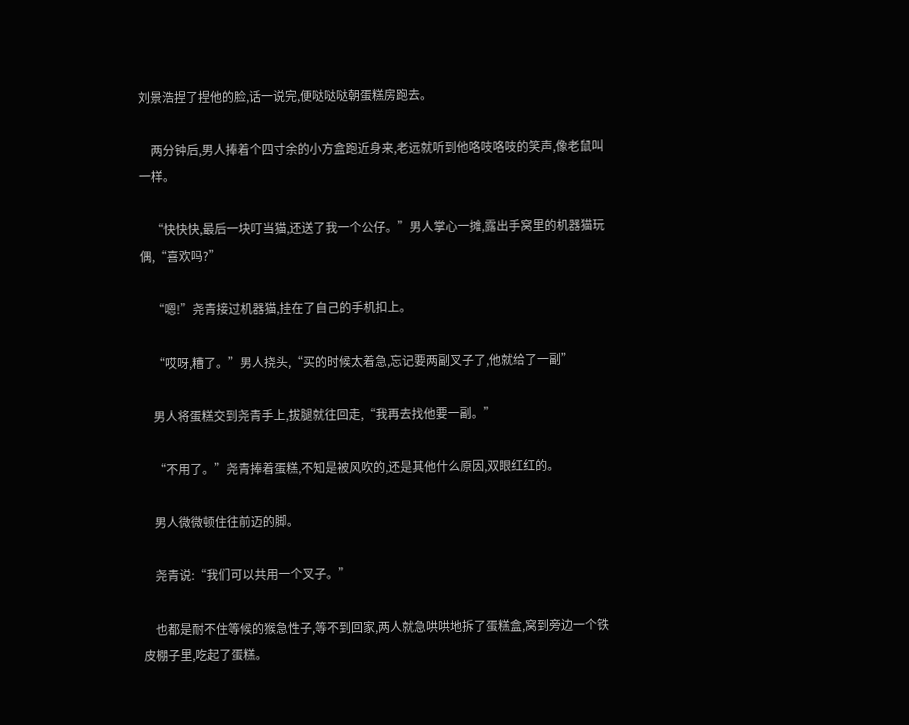刘景浩捏了捏他的脸,话一说完,便哒哒哒朝蛋糕房跑去。

    两分钟后,男人捧着个四寸余的小方盒跑近身来,老远就听到他咯吱咯吱的笑声,像老鼠叫一样。

    “快快快,最后一块叮当猫,还送了我一个公仔。”男人掌心一摊,露出手窝里的机器猫玩偶,“喜欢吗?”

    “嗯!”尧青接过机器猫,挂在了自己的手机扣上。

    “哎呀,糟了。”男人挠头,“买的时候太着急,忘记要两副叉子了,他就给了一副”

    男人将蛋糕交到尧青手上,拔腿就往回走,“我再去找他要一副。”

    “不用了。”尧青捧着蛋糕,不知是被风吹的,还是其他什么原因,双眼红红的。

    男人微微顿住往前迈的脚。

    尧青说:“我们可以共用一个叉子。”

    也都是耐不住等候的猴急性子,等不到回家,两人就急哄哄地拆了蛋糕盒,窝到旁边一个铁皮棚子里,吃起了蛋糕。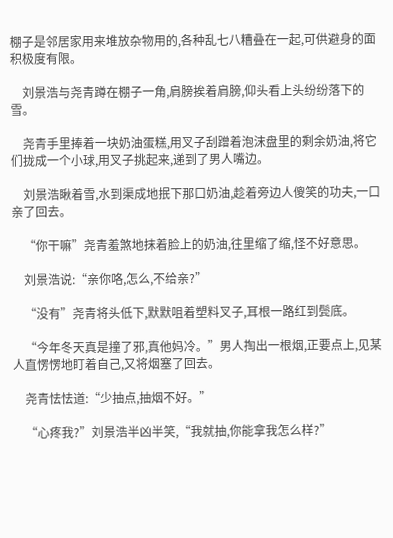棚子是邻居家用来堆放杂物用的,各种乱七八糟叠在一起,可供避身的面积极度有限。

    刘景浩与尧青蹲在棚子一角,肩膀挨着肩膀,仰头看上头纷纷落下的雪。

    尧青手里捧着一块奶油蛋糕,用叉子刮蹭着泡沫盘里的剩余奶油,将它们拢成一个小球,用叉子挑起来,递到了男人嘴边。

    刘景浩瞅着雪,水到渠成地抿下那口奶油,趁着旁边人傻笑的功夫,一口亲了回去。

    “你干嘛”尧青羞煞地抹着脸上的奶油,往里缩了缩,怪不好意思。

    刘景浩说:“亲你咯,怎么,不给亲?”

    “没有”尧青将头低下,默默咀着塑料叉子,耳根一路红到鬓底。

    “今年冬天真是撞了邪,真他妈冷。”男人掏出一根烟,正要点上,见某人直愣愣地盯着自己,又将烟塞了回去。

    尧青怯怯道:“少抽点,抽烟不好。”

    “心疼我?”刘景浩半凶半笑,“我就抽,你能拿我怎么样?”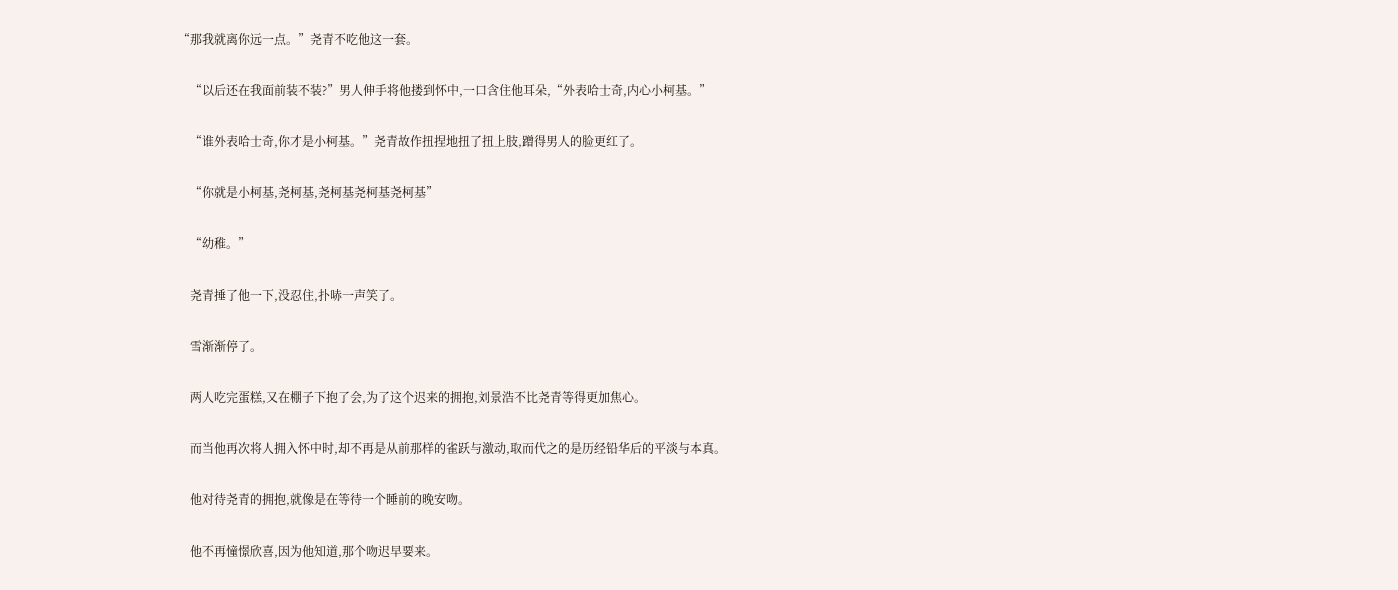“那我就离你远一点。”尧青不吃他这一套。

    “以后还在我面前装不装?”男人伸手将他搂到怀中,一口含住他耳朵,“外表哈士奇,内心小柯基。”

    “谁外表哈士奇,你才是小柯基。”尧青故作扭捏地扭了扭上肢,蹭得男人的脸更红了。

    “你就是小柯基,尧柯基,尧柯基尧柯基尧柯基”

    “幼稚。”

    尧青捶了他一下,没忍住,扑哧一声笑了。

    雪渐渐停了。

    两人吃完蛋糕,又在棚子下抱了会,为了这个迟来的拥抱,刘景浩不比尧青等得更加焦心。

    而当他再次将人拥入怀中时,却不再是从前那样的雀跃与激动,取而代之的是历经铅华后的平淡与本真。

    他对待尧青的拥抱,就像是在等待一个睡前的晚安吻。

    他不再憧憬欣喜,因为他知道,那个吻迟早要来。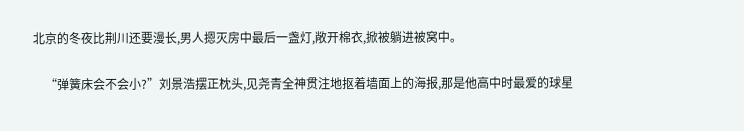北京的冬夜比荆川还要漫长,男人摁灭房中最后一盏灯,敞开棉衣,掀被躺进被窝中。

    “弹簧床会不会小?”刘景浩摆正枕头,见尧青全神贯注地抠着墙面上的海报,那是他高中时最爱的球星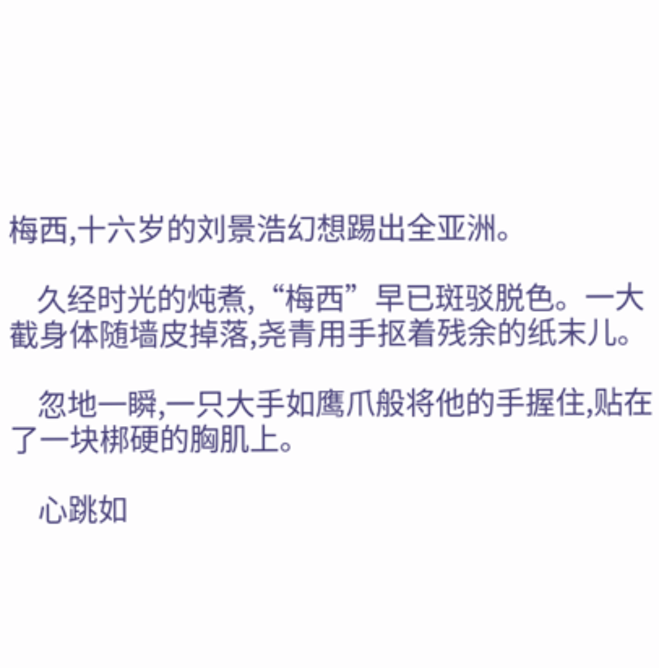梅西,十六岁的刘景浩幻想踢出全亚洲。

    久经时光的炖煮,“梅西”早已斑驳脱色。一大截身体随墙皮掉落,尧青用手抠着残余的纸末儿。

    忽地一瞬,一只大手如鹰爪般将他的手握住,贴在了一块梆硬的胸肌上。

    心跳如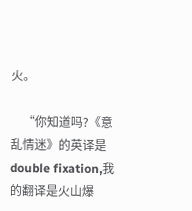火。

    “你知道吗?《意乱情迷》的英译是double fixation,我的翻译是火山爆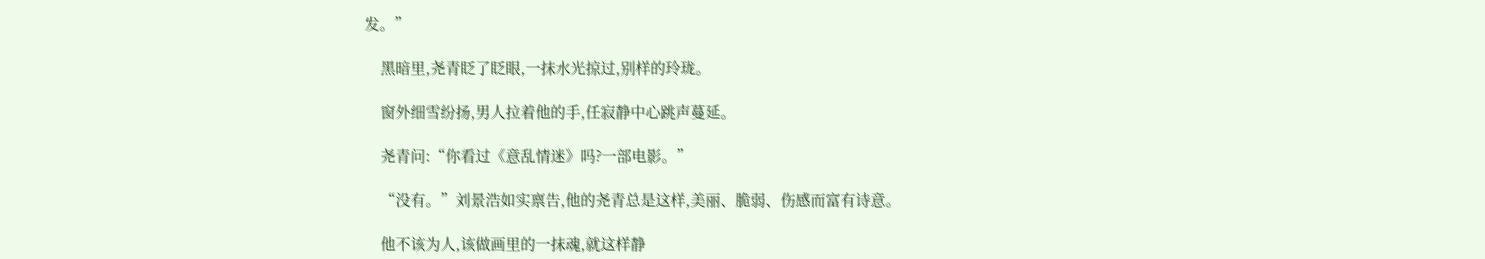发。”

    黑暗里,尧青眨了眨眼,一抹水光掠过,别样的玲珑。

    窗外细雪纷扬,男人拉着他的手,任寂静中心跳声蔓延。

    尧青问:“你看过《意乱情迷》吗?一部电影。”

    “没有。”刘景浩如实禀告,他的尧青总是这样,美丽、脆弱、伤感而富有诗意。

    他不该为人,该做画里的一抹魂,就这样静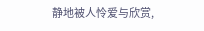静地被人怜爱与欣赏,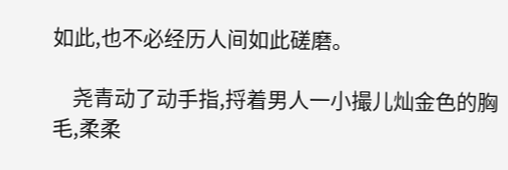如此,也不必经历人间如此磋磨。

    尧青动了动手指,捋着男人一小撮儿灿金色的胸毛,柔柔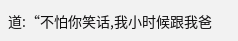道:“不怕你笑话,我小时候跟我爸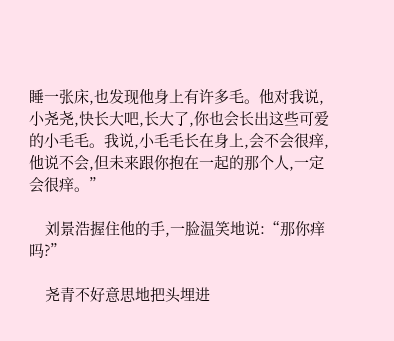睡一张床,也发现他身上有许多毛。他对我说,小尧尧,快长大吧,长大了,你也会长出这些可爱的小毛毛。我说,小毛毛长在身上,会不会很痒,他说不会,但未来跟你抱在一起的那个人,一定会很痒。”

    刘景浩握住他的手,一脸温笑地说:“那你痒吗?”

    尧青不好意思地把头埋进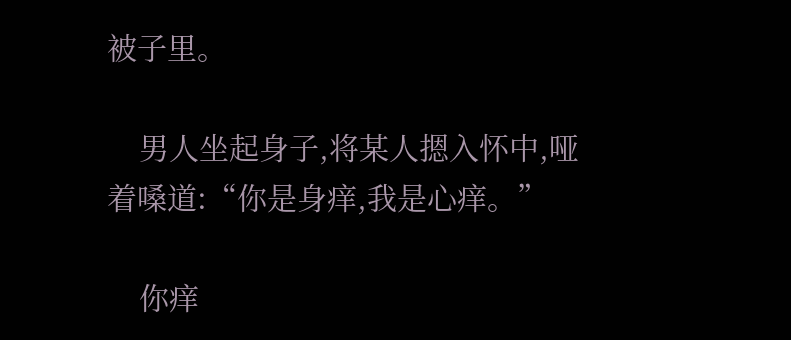被子里。

    男人坐起身子,将某人摁入怀中,哑着嗓道:“你是身痒,我是心痒。”

    你痒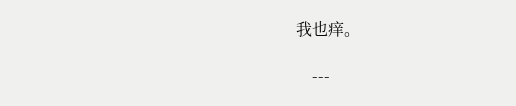我也痒。

    ---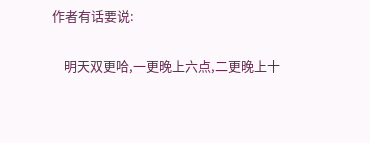作者有话要说:

    明天双更哈,一更晚上六点,二更晚上十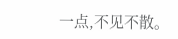一点,不见不散。